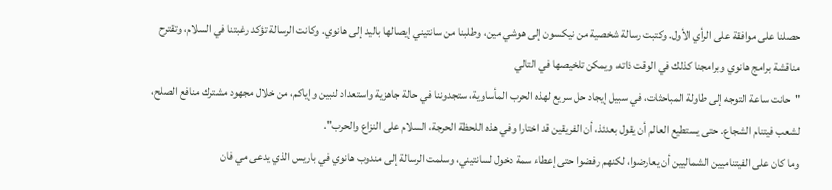حصلنا على موافقة على الرأي الأول. وكتبت رسالة شخصية من نيکسون إلى هوشي مين، وطلبنا من سانتيني إيصالها باليد إلى هانوي. وكانت الرسالة تؤكد رغبتنا في السلام، وتقترح مناقشة برامج هانوي وبرامجنا كذلك في الوقت ذاته، ويمكن تلخيصها في التالي
"حانت ساعة التوجه إلى طاولة المباحثات، في سبيل إيجاد حل سريع لهذه الحرب المأساوية، ستجدوننا في حالة جاهزية واستعداد لنبين وإياكم، من خلال مجهود مشترك منافع الصلح، لشعب فيتنام الشجاع. حتى يستطيع العالم أن يقول بعدئذ، أن الفريقين قد اختارا وفي هذه اللحظة الحرجة، السلام على النزاع والحرب".
وما كان على الفيتناميين الشماليين أن يعارضوا، لكنهم رفضوا حتى إعطاء سمة دخول لسانتيني، وسلمت الرسالة إلى مندوب هانوي في باريس الذي يدعى مي فان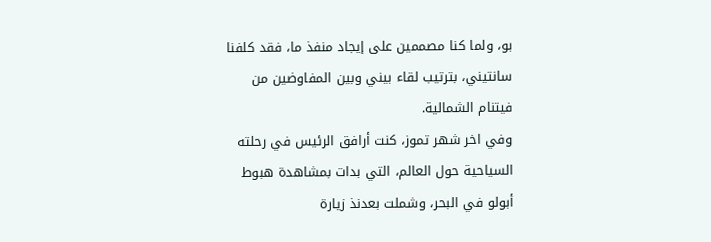بو، ولما كنا مصممين على إيجاد منفذ ما، فقد كلفنا سانتيني، بترتيب لقاء بيني وبين المفاوضين من فيتنام الشمالية.
وفي اخر شهر تموز، كنت أرافق الرئيس في رحلته السياحية حول العالم، التي بدات بمشاهدة هبوط أبولو في البحر، وشملت بعدنذ زيارة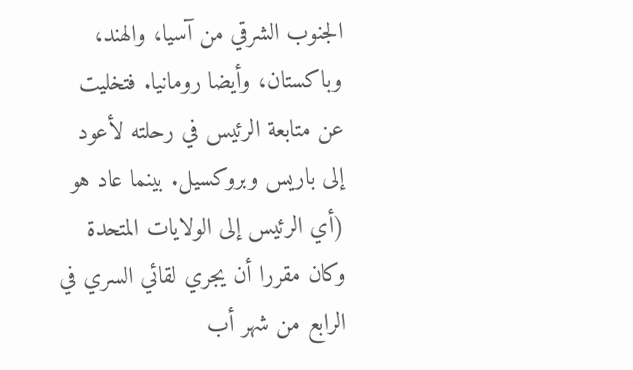الجنوب الشرقي من آسيا، والهند، وباكستان، وأيضا رومانيا. فتخليت عن متابعة الرئيس في رحلته لأعود إلى باريس وبروكسيل. بينما عاد هو (أي الرئيس إلى الولايات المتحدة
وكان مقررا أن يجري لقائي السري في الرابع من شهر أب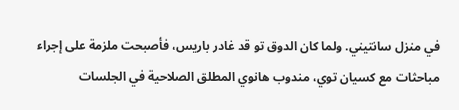في منزل سانتيني. ولما كان الدوق تو قد غادر باريس، فأصبحت ملزمة على إجراء مباحثات مع كسيان توي، مندوب هانوي المطلق الصلاحية في الجلسات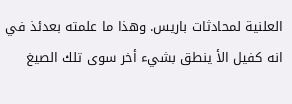العلنية لمحادثات باريس. وهذا ما علمته بعدئذ في انه كفيل الأ ينطق بشيء أخر سوى تلك الصيغ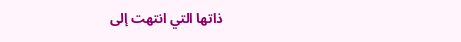ذاتها التي انتهت إلى